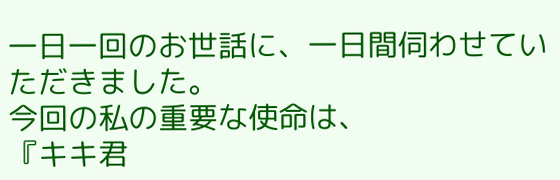一日一回のお世話に、一日間伺わせていただきました。
今回の私の重要な使命は、
『キキ君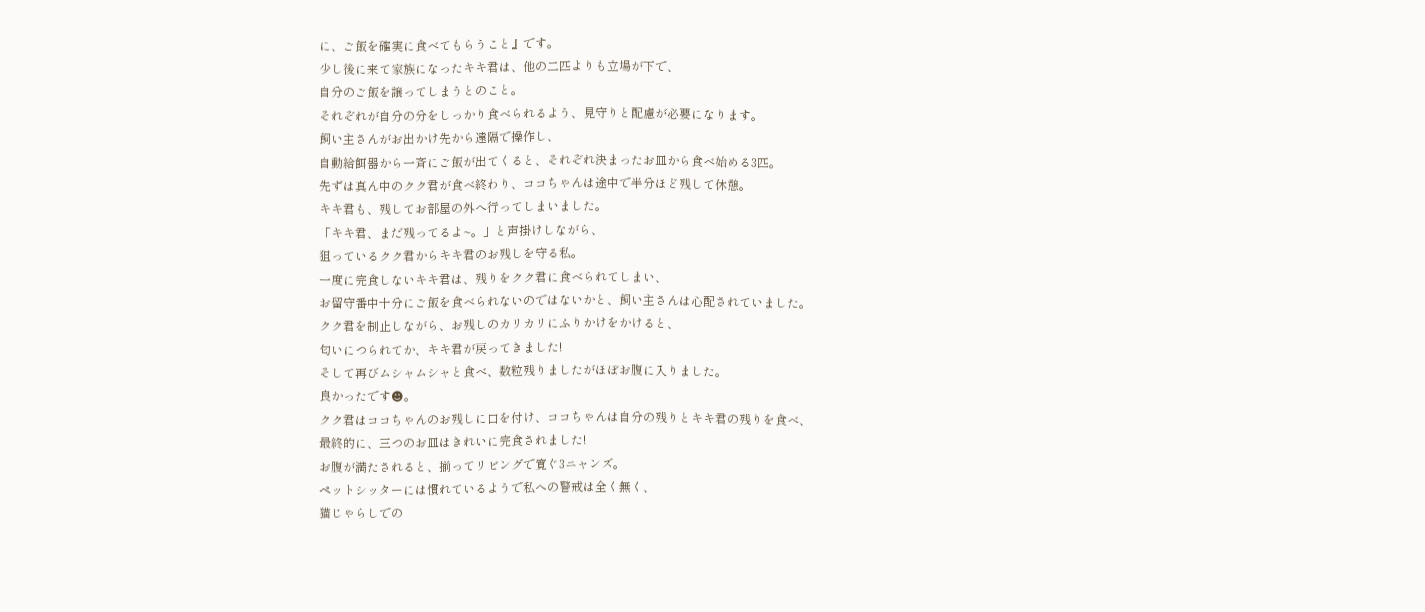に、ご飯を確実に食べてもらうこと』です。
少し後に来て家族になったキキ君は、他の二匹よりも立場が下で、
自分のご飯を譲ってしまうとのこと。
それぞれが自分の分をしっかり食べられるよう、見守りと配慮が必要になります。
飼い主さんがお出かけ先から遠隔で操作し、
自動給餌器から一斉にご飯が出てくると、それぞれ決まったお皿から食べ始める3匹。
先ずは真ん中のクク君が食べ終わり、ココちゃんは途中で半分ほど残して休憩。
キキ君も、残してお部屋の外へ行ってしまいました。
「キキ君、まだ残ってるよ~。」と声掛けしながら、
狙っているクク君からキキ君のお残しを守る私。
一度に完食しないキキ君は、残りをクク君に食べられてしまい、
お留守番中十分にご飯を食べられないのではないかと、飼い主さんは心配されていました。
クク君を制止しながら、お残しのカリカリにふりかけをかけると、
匂いにつられてか、キキ君が戻ってきました!
そして再びムシャムシャと食べ、数粒残りましたがほぼお腹に入りました。
良かったです☻。
クク君はココちゃんのお残しに口を付け、ココちゃんは自分の残りとキキ君の残りを食べ、
最終的に、三つのお皿はきれいに完食されました!
お腹が満たされると、揃ってリビングで寛ぐ3ニャンズ。
ペットシッターには慣れているようで私への警戒は全く無く、
猫じゃらしでの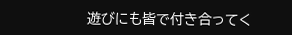遊びにも皆で付き合ってく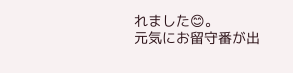れました😊。
元気にお留守番が出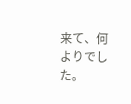来て、何よりでした。